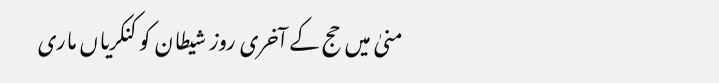منیٰ میں حج کے آخری روز شیطان کو کنکریاں ماری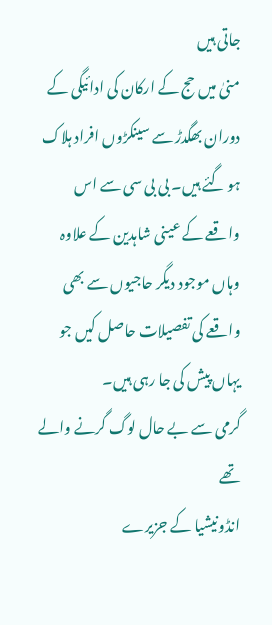جاتی ہیں
منیٰ میں حج کے ارکان کی ادائیگی کے دوران بھگدڑ سے سینکڑوں افراد ہلاک ہو گئے ہیں۔ بی بی سی سے اس واقعے کے عینی شاہدین کے علاوہ وہاں موجود دیگر حاجیوں سے بھی واقعے کی تفصیلات حاصل کیں جو یہاں پیش کی جا رہی ہیں۔
گرمی سے بے حال لوگ گرنے والے تھے
انڈونیشیا کے جزیرے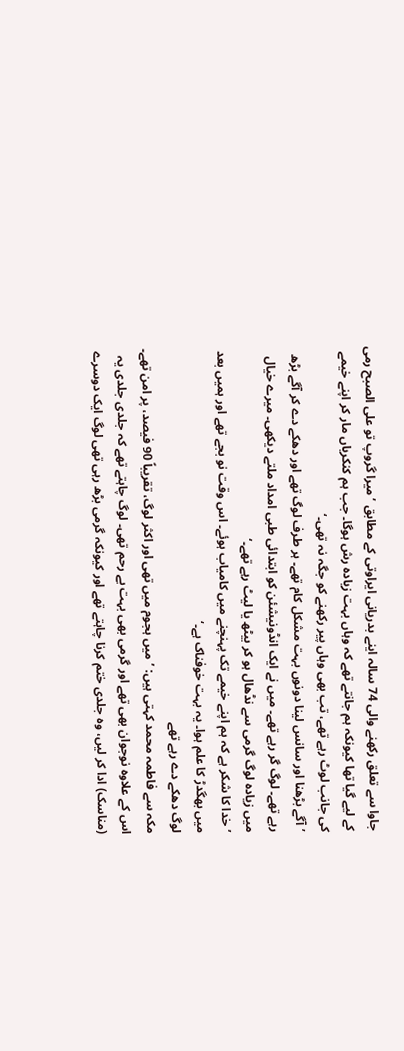جاوا سے تعلق رکھنے والی 74 سالہ اینے بدریانی ایراوتی کے مطابق ’میرا گروپ تو علی الصبح رمی کے لیے گیا تھا کیونکہ ہم جانتے تھے کہ وہاں بہت زیادہ رش ہوگا۔ جب ہم کنکریاں مار کر اپنے خیمے کی جانب لوٹ رہے تھے، تب بھی وہاں پیر رکھنے کو جگہ نہ تھی۔‘
’آگے بڑھنا اور سانس لینا دونوں بہت مشکل کام تھے۔ ہر طرف لوگ تھے اور دھکے دے کر آگے بڑھ رہے تھے۔ لوگ گر رہے تھے۔ میں نے ایک انڈونیشئن کو ابتدائی طبی امداد ملتے دیکھی۔ میرے خیال میں زیادہ لوگ گرمی سے نڈھال ہو کر بیٹھ یا لیٹ رہے تھے۔‘
’خدا کا شکر ہے کہ ہم اپنے خیمے تک پہنچنے میں کامیاب ہوئے۔ اس وقت نو بجے تھے اور ہمیں بعد میں بھگدڑ کا علم ہوا۔ یہ بہت خوفناک ہے۔‘
لوگ دھکے دے رہے تھے
مکہ سے فاطمہ محمد کہتی ہیں: ’میں ہجوم میں تھی اور اکثر لوگ، تقریباً 90 فیصد، پر امن تھے۔ اس کے علاوہ نوجوان بھی تھے اور گرمی بھی بہت بے رحم تھی۔ لوگ چاہتے تھے کہ جلدی جلدی یہ (مناسک) ادا کر لیں، وہ جلدی ختم کرنا چاہتے تھے اور کیونکہ گرمی بڑھ رہی تھی لوگ ایک دوسرے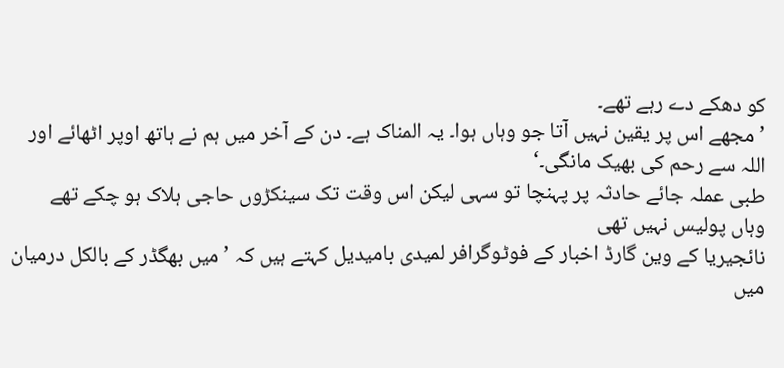کو دھکے دے رہے تھے۔
’مجھے اس پر یقین نہیں آتا جو وہاں ہوا۔ یہ المناک ہے۔ دن کے آخر میں ہم نے ہاتھ اوپر اٹھائے اور اللہ سے رحم کی بھیک مانگی۔‘
طبی عملہ جائے حادثہ پر پہنچا تو سہی لیکن اس وقت تک سینکڑوں حاجی ہلاک ہو چکے تھے
وہاں پولیس نہیں تھی
نائجیریا کے وین گارڈ اخبار کے فوٹوگرافر لمیدی بامیدیل کہتے ہیں کہ ’میں بھگڈر کے بالکل درمیان میں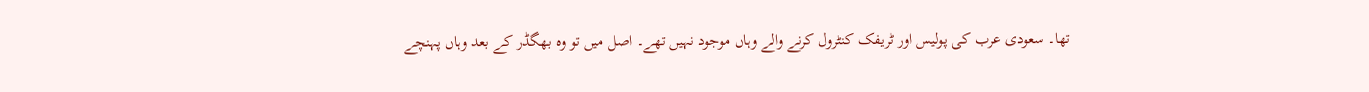تھا۔ سعودی عرب کی پولیس اور ٹریفک کنٹرول کرنے والے وہاں موجود نہیں تھے۔ اصل میں تو وہ بھگڈر کے بعد وہاں پہنچے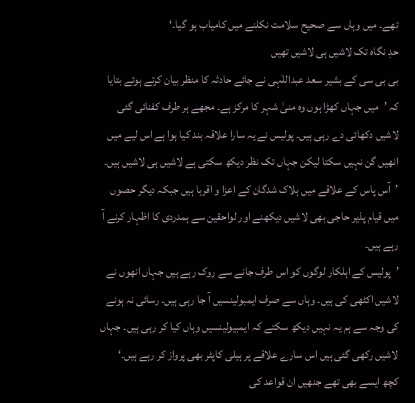تھے۔ میں وہاں سے صحیح سلامت نکلنے میں کامیاب ہو گیا۔‘
حدِ نگاہ تک لاشیں ہی لاشیں تھیں
بی بی سی کے بشیر سعد عبداللٰہی نے جائے حادثہ کا منظر بیان کرتے ہوئے بتایا کہ ’میں جہاں کھڑا ہوں وہ منیٰ شہر کا مرکز ہے۔ مجھے ہر طرف کفنائی گئی لاشیں دکھائی دے رہی ہیں۔ پولیس نے یہ سارا علاقہ بند کیا ہوا ہے اس لیے میں انھیں گن نہیں سکتا لیکن جہاں تک نظر دیکھ سکتی ہے لاشیں ہی لاشیں ہیں۔
’آس پاس کے علاقے میں ہلاک شدگان کے اعزا و اقربا ہیں جبکہ دیگر حصوں میں قیام پذیر حاجی بھی لاشیں دیکھنے اور لواحقین سے ہمدردی کا اظہار کرنے آ رہے ہیں۔
’پولیس کے اہلکار لوگوں کو اس طرف جانے سے روک رہے ہیں جہاں انھوں نے لاشیں اکٹھی کی ہیں۔ وہاں سے صرف ایمبولینسیں آ جا رہی ہیں۔ رسائی نہ ہونے کی وجہ سے ہم یہ نہیں دیکھ سکتے کہ ایمبیولینسیں وہاں کیا کر رہی ہیں۔ جہاں لاشیں رکھی گئی ہیں اس سارے علاقے پر ہیلی کاپٹر بھی پرواز کر رہے ہیں۔‘
کچھ ایسے بھی تھے جنھیں ان قواعد کی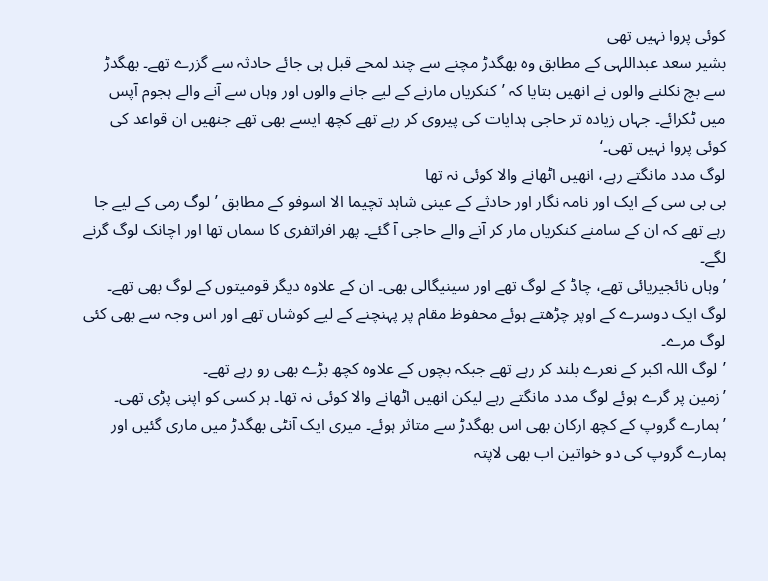کوئی پروا نہیں تھی
بشیر سعد عبداللہی کے مطابق وہ بھگدڑ مچنے سے چند لمحے قبل ہی جائے حادثہ سے گزرے تھے۔ بھگدڑ سے بچ نکلنے والوں نے انھیں بتایا کہ ’کنکریاں مارنے کے لیے جانے والوں اور وہاں سے آنے والے ہجوم آپس میں ٹکرائے۔ جہاں زیادہ تر حاجی ہدایات کی پیروی کر رہے تھے کچھ ایسے بھی تھے جنھیں ان قواعد کی کوئی پروا نہیں تھی۔‘
لوگ مدد مانگتے رہے، انھیں اٹھانے والا کوئی نہ تھا
بی بی سی کے ایک اور نامہ نگار اور حادثے کے عینی شاہد تچیما الا اسوفو کے مطابق ’لوگ رمی کے لیے جا رہے تھے کہ ان کے سامنے کنکریاں مار کر آنے والے حاجی آ گئے۔ پھر افراتفری کا سماں تھا اور اچانک لوگ گرنے لگے۔
’وہاں نائجیریائی تھے، چاڈ کے لوگ تھے اور سینیگالی بھی۔ ان کے علاوہ دیگر قومیتوں کے لوگ بھی تھے۔ لوگ ایک دوسرے کے اوپر چڑھتے ہوئے محفوظ مقام پر پہنچنے کے لیے کوشاں تھے اور اس وجہ سے بھی کئی لوگ مرے۔
’لوگ اللہ اکبر کے نعرے بلند کر رہے تھے جبکہ بچوں کے علاوہ کچھ بڑے بھی رو رہے تھے۔
’زمین پر گرے ہوئے لوگ مدد مانگتے رہے لیکن انھیں اٹھانے والا کوئی نہ تھا۔ ہر کسی کو اپنی پڑی تھی۔
’ہمارے گروپ کے کچھ ارکان بھی اس بھگدڑ سے متاثر ہوئے۔ میری ایک آنٹی بھگدڑ میں ماری گئیں اور ہمارے گروپ کی دو خواتین اب بھی لاپتہ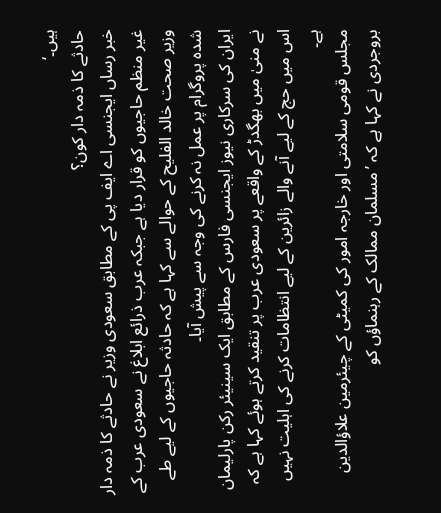ہیں۔‘
حادثے کا ذمہ دار کون؟
خبر رساں ایجنسی اے ایف پی کے مطابق سعودی وزیر نے حادثے کا ذمہ دار غیر منظم حاجیوں کو قرار دیا ہے جبکہ عرب ذرائع ابلاغ نے سعودی عرب کے وزیر صحت خالد الفلیح کے حوالے سے کہا ہے کہ حادثہ حاجیوں کے لیے طے شدہ پروگرام پر عمل نہ کرنے کی وجہ سے پیش آیا۔
ایران کی سرکاری نیوز ایجنسی فارس کے مطابق ایک سینیئر رکن پارلیمان نے منیٰ میں بھگدڑ کے واقعے پر سعودی عرب پر تنقید کرتے ہوئے کہا ہے کہ اس میں حج کے لیے آنے والے زائرین کے لیے انتظامات کرنے کی اہلیت نہیں ہے۔
مجلس قومی سلامتی اور خارجہ امور کی کمیٹی کے چیئرمین علاؤالدین بروجردی نے کہا ہے کہ ’مسلمان ممالک کے رہنماؤں کو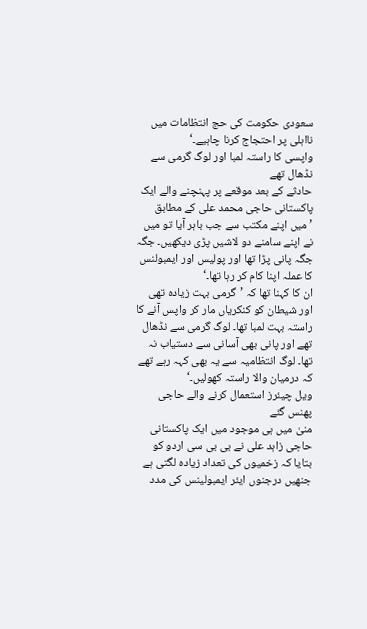سعودی حکومت کی حج انتظامات میں نااہلی پر احتجاج کرنا چاہیے۔‘
واپسی کا راستہ لمبا اور لوگ گرمی سے نڈھال تھے
حادثے کے بعد موقعے پر پہنچنے والے ایک پاکستانی حاجی محمد علی کے مطابق ’میں اپنے مکتب سے جب باہر آیا تو میں نے اپنے سامنے دو لاشیں پڑی دیکھیں۔ جگہ جگہ پانی پڑا تھا اور پولیس اور ایمبولنس کا عملہ اپنا کام کر رہا تھا۔‘
ان کا کہنا تھا کہ ’گرمی بہت زیادہ تھی اور شیطان کو کنکریاں مار کر واپس آنے کا راستہ بہت لمبا تھا۔ لوگ گرمی سے نڈھال تھے اور پانی بھی آسانی سے دستیاب نہ تھا۔ لوگ انتظامیہ سے یہ بھی کہہ رہے تھے کہ درمیان والا راستہ کھولیں۔‘
ویل چیئرز استعمال کرنے والے حاجی پھنس گئے
منیٰ میں ہی موجود میں ایک پاکستانی حاجی زاہد علی نے بی بی سی اردو کو بتایا کہ زخمیوں کی تعداد زیادہ لگتی ہے جنھیں درجنوں ایئر ایمبولینس کی مدد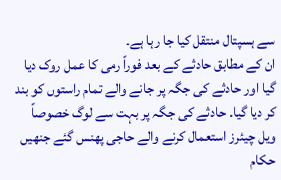سے ہسپتال منتقل کیا جا رہا ہے۔
ان کے مطابق حادثے کے بعد فوراً رمی کا عمل روک دیا گیا اور حادثے کی جگہ پر جانے والے تمام راستوں کو بند کر دیا گیا۔ حادثے کی جگہ پر بہت سے لوگ خصوصاً ویل چیئرز استعمال کرنے والے حاجی پھنس گئے جنھیں حکام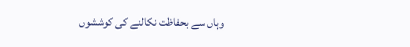وہاں سے بحفاظت نکالنے کی کوششوں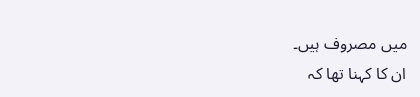میں مصروف ہیں۔
ان کا کہنا تھا کہ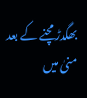بھگدڑ مچنے کے بعد منیٰ میں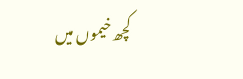کچھ خیموں میں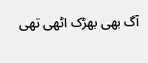آگ بھی بھڑک اٹھی تھی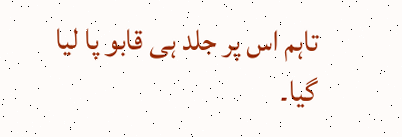تاہم اس پر جلد ہی قابو پا لیا گیا۔